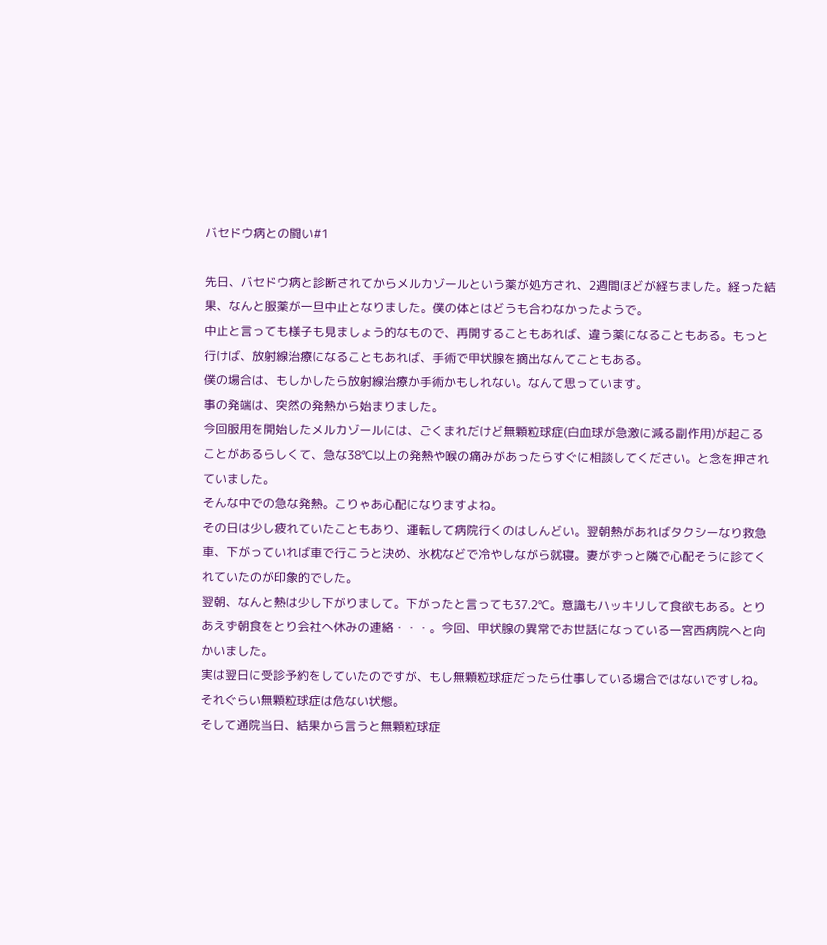バセドウ病との闘い#1

先日、バセドウ病と診断されてからメルカゾールという薬が処方され、2週間ほどが経ちました。経った結果、なんと服薬が一旦中止となりました。僕の体とはどうも合わなかったようで。
中止と言っても様子も見ましょう的なもので、再開することもあれば、違う薬になることもある。もっと行けば、放射線治療になることもあれば、手術で甲状腺を摘出なんてこともある。
僕の場合は、もしかしたら放射線治療か手術かもしれない。なんて思っています。
事の発端は、突然の発熱から始まりました。
今回服用を開始したメルカゾールには、ごくまれだけど無顆粒球症(白血球が急激に減る副作用)が起こることがあるらしくて、急な38℃以上の発熱や喉の痛みがあったらすぐに相談してください。と念を押されていました。
そんな中での急な発熱。こりゃあ心配になりますよね。
その日は少し疲れていたこともあり、運転して病院行くのはしんどい。翌朝熱があればタクシーなり救急車、下がっていれば車で行こうと決め、氷枕などで冷やしながら就寝。妻がずっと隣で心配そうに診てくれていたのが印象的でした。
翌朝、なんと熱は少し下がりまして。下がったと言っても37.2℃。意識もハッキリして食欲もある。とりあえず朝食をとり会社へ休みの連絡・・・。今回、甲状腺の異常でお世話になっている一宮西病院へと向かいました。
実は翌日に受診予約をしていたのですが、もし無顆粒球症だったら仕事している場合ではないですしね。それぐらい無顆粒球症は危ない状態。
そして通院当日、結果から言うと無顆粒球症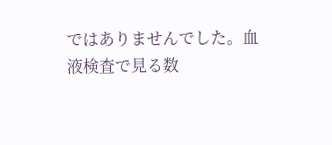ではありませんでした。血液検査で見る数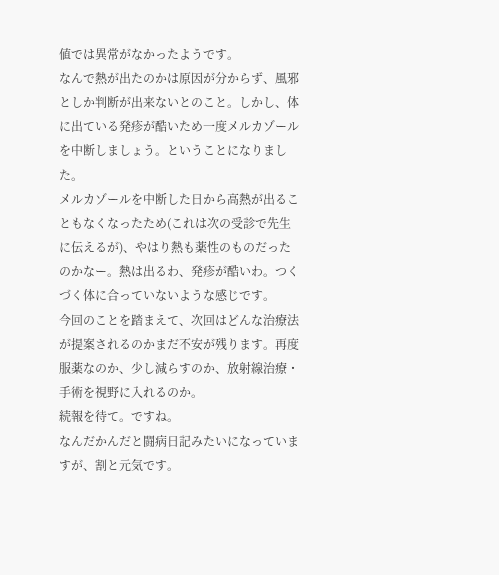値では異常がなかったようです。
なんで熱が出たのかは原因が分からず、風邪としか判断が出来ないとのこと。しかし、体に出ている発疹が酷いため一度メルカゾールを中断しましょう。ということになりました。
メルカゾールを中断した日から高熱が出ることもなくなったため(これは次の受診で先生に伝えるが)、やはり熱も薬性のものだったのかなー。熱は出るわ、発疹が酷いわ。つくづく体に合っていないような感じです。
今回のことを踏まえて、次回はどんな治療法が提案されるのかまだ不安が残ります。再度服薬なのか、少し減らすのか、放射線治療・手術を視野に入れるのか。
続報を待て。ですね。
なんだかんだと闘病日記みたいになっていますが、割と元気です。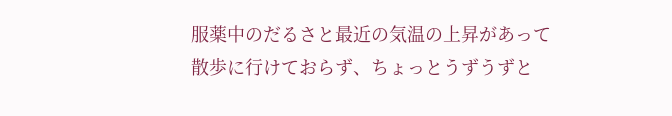服薬中のだるさと最近の気温の上昇があって散歩に行けておらず、ちょっとうずうずと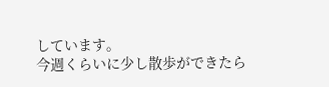しています。
今週くらいに少し散歩ができたら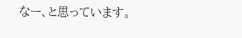なー、と思っています。